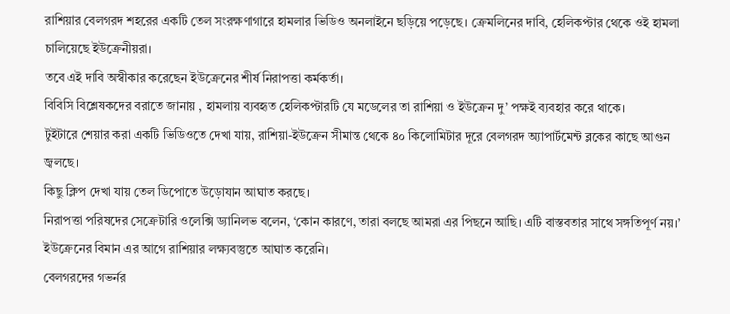রাশিয়ার বেলগরদ শহরের একটি তেল সংরক্ষণাগারে হামলার ভিডিও অনলাইনে ছড়িয়ে পড়েছে। ক্রেমলিনের দাবি, হেলিকপ্টার থেকে ওই হামলা চালিয়েছে ইউক্রেনীয়রা।
তবে এই দাবি অস্বীকার করেছেন ইউক্রেনের শীর্ষ নিরাপত্তা কর্মকর্তা।
বিবিসি বিশ্লেষকদের বরাতে জানায় , হামলায় ব্যবহৃত হেলিকপ্টারটি যে মডেলের তা রাশিয়া ও ইউক্রেন দু’ পক্ষই ব্যবহার করে থাকে।
টুইটারে শেয়ার করা একটি ভিডিওতে দেখা যায়, রাশিয়া-ইউক্রেন সীমান্ত থেকে ৪০ কিলোমিটার দূরে বেলগরদ অ্যাপার্টমেন্ট ব্লকের কাছে আগুন জ্বলছে।
কিছু ক্লিপ দেখা যায় তেল ডিপোতে উড়োযান আঘাত করছে।
নিরাপত্তা পরিষদের সেক্রেটারি ওলেক্সি ড্যানিলভ বলেন, ‘কোন কারণে, তারা বলছে আমরা এর পিছনে আছি। এটি বাস্তবতার সাথে সঙ্গতিপূর্ণ নয়।’
ইউক্রেনের বিমান এর আগে রাশিয়ার লক্ষ্যবস্তুতে আঘাত করেনি।
বেলগরদের গভর্নর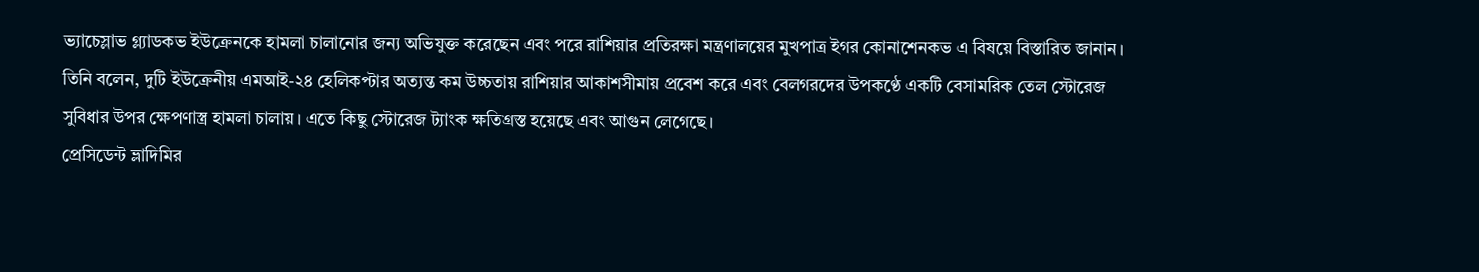ভ্যাচেস্লাভ গ্ল্যাডকভ ইউক্রেনকে হামলা চালানোর জন্য অভিযুক্ত করেছেন এবং পরে রাশিয়ার প্রতিরক্ষা মন্ত্রণালয়ের মুখপাত্র ইগর কোনাশেনকভ এ বিষয়ে বিস্তারিত জানান।
তিনি বলেন, দুটি ইউক্রেনীয় এমআই-২৪ হেলিকপ্টার অত্যন্ত কম উচ্চতায় রাশিয়ার আকাশসীমায় প্রবেশ করে এবং বেলগরদের উপকণ্ঠে একটি বেসামরিক তেল স্টোরেজ সুবিধার উপর ক্ষেপণাস্ত্র হামলা চালায়। এতে কিছু স্টোরেজ ট্যাংক ক্ষতিগ্রস্ত হয়েছে এবং আগুন লেগেছে।
প্রেসিডেন্ট ভ্লাদিমির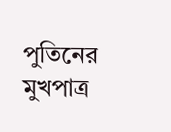পুতিনের মুখপাত্র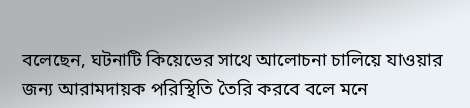বলেছেন, ঘটনাটি কিয়েভের সাথে আলোচনা চালিয়ে যাওয়ার জন্য আরামদায়ক পরিস্থিতি তৈরি করবে বলে মনে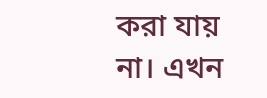করা যায় না। এখন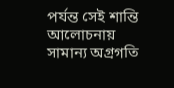পর্যন্ত সেই শান্তি আলোচনায় সামান্য অগ্রগতি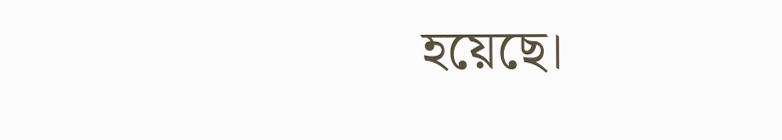হয়েছে।